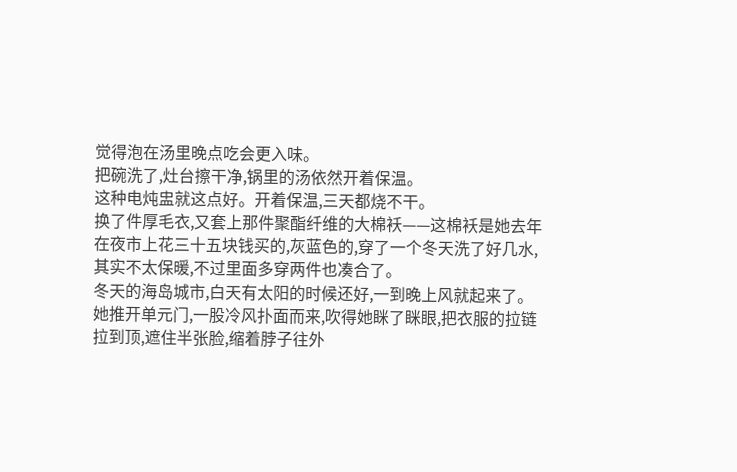觉得泡在汤里晚点吃会更入味。
把碗洗了,灶台擦干净,锅里的汤依然开着保温。
这种电炖盅就这点好。开着保温,三天都烧不干。
换了件厚毛衣,又套上那件聚酯纤维的大棉袄——这棉袄是她去年在夜市上花三十五块钱买的,灰蓝色的,穿了一个冬天洗了好几水,其实不太保暖,不过里面多穿两件也凑合了。
冬天的海岛城市,白天有太阳的时候还好,一到晚上风就起来了。
她推开单元门,一股冷风扑面而来,吹得她眯了眯眼,把衣服的拉链拉到顶,遮住半张脸,缩着脖子往外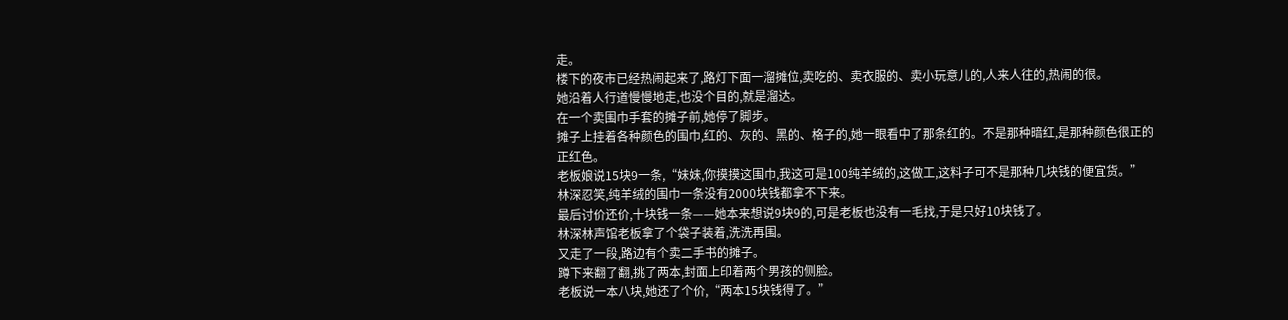走。
楼下的夜市已经热闹起来了,路灯下面一溜摊位,卖吃的、卖衣服的、卖小玩意儿的,人来人往的,热闹的很。
她沿着人行道慢慢地走,也没个目的,就是溜达。
在一个卖围巾手套的摊子前,她停了脚步。
摊子上挂着各种颜色的围巾,红的、灰的、黑的、格子的,她一眼看中了那条红的。不是那种暗红,是那种颜色很正的正红色。
老板娘说15块9一条,“妹妹,你摸摸这围巾,我这可是100纯羊绒的,这做工,这料子可不是那种几块钱的便宜货。”
林深忍笑,纯羊绒的围巾一条没有2000块钱都拿不下来。
最后讨价还价,十块钱一条——她本来想说9块9的,可是老板也没有一毛找,于是只好10块钱了。
林深林声馆老板拿了个袋子装着,洗洗再围。
又走了一段,路边有个卖二手书的摊子。
蹲下来翻了翻,挑了两本,封面上印着两个男孩的侧脸。
老板说一本八块,她还了个价,“两本15块钱得了。”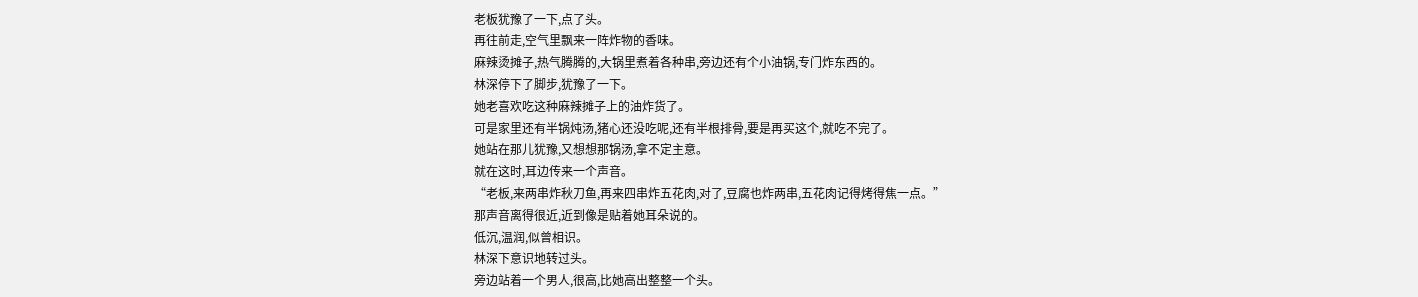老板犹豫了一下,点了头。
再往前走,空气里飘来一阵炸物的香味。
麻辣烫摊子,热气腾腾的,大锅里煮着各种串,旁边还有个小油锅,专门炸东西的。
林深停下了脚步,犹豫了一下。
她老喜欢吃这种麻辣摊子上的油炸货了。
可是家里还有半锅炖汤,猪心还没吃呢,还有半根排骨,要是再买这个,就吃不完了。
她站在那儿犹豫,又想想那锅汤,拿不定主意。
就在这时,耳边传来一个声音。
“老板,来两串炸秋刀鱼,再来四串炸五花肉,对了,豆腐也炸两串,五花肉记得烤得焦一点。”
那声音离得很近,近到像是贴着她耳朵说的。
低沉,温润,似曾相识。
林深下意识地转过头。
旁边站着一个男人,很高,比她高出整整一个头。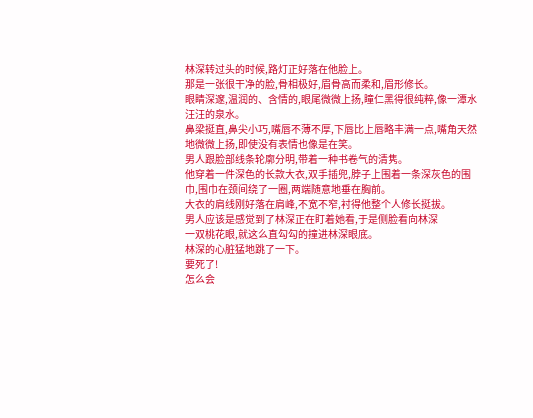林深转过头的时候,路灯正好落在他脸上。
那是一张很干净的脸,骨相极好,眉骨高而柔和,眉形修长。
眼睛深邃,温润的、含情的,眼尾微微上扬,瞳仁黑得很纯粹,像一潭水汪汪的泉水。
鼻梁挺直,鼻尖小巧,嘴唇不薄不厚,下唇比上唇略丰满一点,嘴角天然地微微上扬,即使没有表情也像是在笑。
男人跟脸部线条轮廓分明,带着一种书卷气的清隽。
他穿着一件深色的长款大衣,双手插兜,脖子上围着一条深灰色的围巾,围巾在颈间绕了一圈,两端随意地垂在胸前。
大衣的肩线刚好落在肩峰,不宽不窄,衬得他整个人修长挺拔。
男人应该是感觉到了林深正在盯着她看,于是侧脸看向林深
一双桃花眼,就这么直勾勾的撞进林深眼底。
林深的心脏猛地跳了一下。
要死了!
怎么会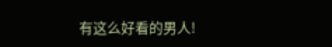有这么好看的男人!